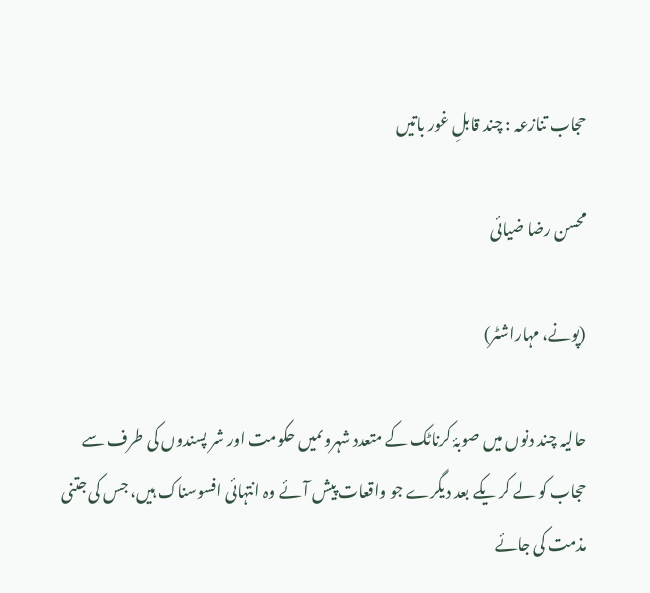حجاب تنازعہ : چند قابلِ غور باتیں

محسن رضا ضیائی

(پونے، مہاراشٹر)

حالیہ چند دنوں میں صوبۂ کرناٹک کے متعدد شہروںمیں حکومت اور شر پسندوں کی طرف سے حجاب کو لے کر یکے بعد دیگرے جو واقعات پیش آئے وہ انتہائی افسوسناک ہیں، جس کی جتنی مذمت کی جائے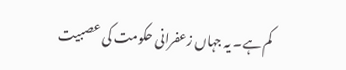کم ہے۔ یہ جہاں زعفرانی حکومت کی عصبیت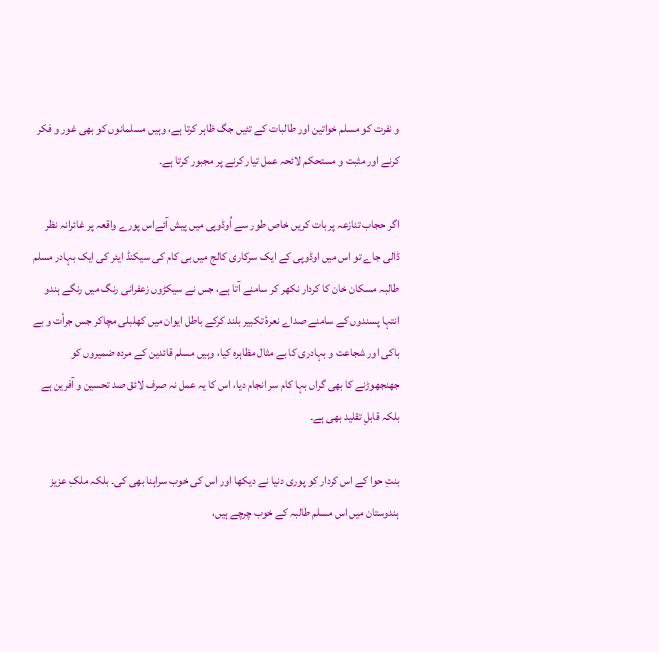و نفرت کو مسلم خواتین اور طالبات کے تئیں جگ ظاہر کرتا ہے، وہیں مسلمانوں کو بھی غور و فکر کرنے اور مثبت و مستحکم لائحہ عمل تیار کرنے پر مجبور کرتا ہے۔

اگر حجاب تنازعہ پر بات کریں خاص طور سے اُوڈوپی میں پیش آئےاس پورے واقعہ پر غائرانہ نظر ڈالی جاے تو اس میں اوڈوپی کے ایک سرکاری کالج میں بی کام کی سیکنڈ ایئر کی ایک بہادر مسلم طالبہ مسکان خان کا کردار نکھر کر سامنے آتا ہے، جس نے سیکڑوں زعفرانی رنگ میں رنگے ہندو انتہا پسندوں کے سامنے صداے نعرۂ تکبیر بلند کرکے باطل ایوان میں کھلبلی مچاکر جس جرأت و بے باکی اور شجاعت و بہادری کا بے مثال مظاہرہ کیا، وہیں مسلم قائدین کے مردہ ضمیروں کو جھنجھوڑنے کا بھی گراں بہا کام سر انجام دیا، اس کا یہ عمل نہ صرف لائق صد تحسین و آفرین ہے بلکہ قابلِ تقلید بھی ہے۔

بنتِ حوا کے اس کردار کو پوری دنیا نے دیکھا اور اس کی خوب سراہنا بھی کی۔ بلکہ ملکِ عزیز ہندوستان میں اس مسلم طالبہ کے خوب چرچے ہیں،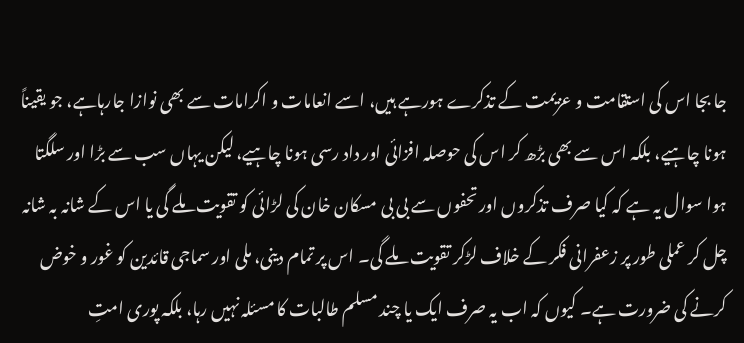جا بجا اس کی استقامت و عزیمت کے تذکرے ہورہے ہیں، اسے انعامات و اکرامات سے بھی نوازا جارہاہے، جو یقیناً ہونا چاہیے، بلکہ اس سے بھی بڑھ کر اس کی حوصلہ افزائی اور داد رسی ہونا چاہیے، لیکن یہاں سب سے بڑا اور سلگتا ہوا سوال یہ ہے کہ کیا صرف تذکروں اور تحفوں سے بی بی مسکان خان کی لڑائی کو تقویت ملے گی یا اس کے شانہ بہ شانہ چل کر عملی طور پر زعفرانی فکر کے خلاف لڑکر تقویت ملے گی۔ اس پر تمام دینی، ملی اور سماجی قائدین کو غور و خوض کرنے کی ضرورت ہے۔ کیوں کہ اب یہ صرف ایک یا چند مسلم طالبات کا مسئلہ نہیں رہا، بلکہ پوری امتِ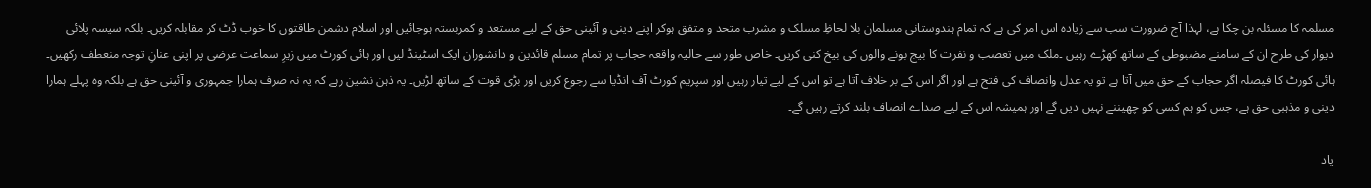مسلمہ کا مسئلہ بن چکا ہے، لہذا آج ضرورت سب سے زیادہ اس امر کی ہے کہ تمام ہندوستانی مسلمان بلا لحاظِ مسلک و مشرب متحد و متفق ہوکر اپنے دینی و آئینی حق کے لیے مستعد و کمربستہ ہوجائیں اور اسلام دشمن طاقتوں کا خوب ڈٹ کر مقابلہ کریں۔ بلکہ سیسہ پلائی دیوار کی طرح ان کے سامنے مضبوطی کے ساتھ کھڑے رہیں ۔ملک میں تعصب و نفرت کا بیج بونے والوں کی بیخ کنی کریں۔ خاص طور سے حالیہ واقعہ حجاب پر تمام مسلم قائدین و دانشوران ایک اسٹینڈ لیں اور ہائی کورٹ میں زیرِ سماعت عرضی پر اپنی عنانِ توجہ منعطف رکھیں۔ ہائی کورٹ کا فیصلہ اگر حجاب کے حق میں آتا ہے تو یہ عدل وانصاف کی فتح ہے اور اگر اس کے بر خلاف آتا ہے تو اس کے لیے تیار رہیں اور سپریم کورٹ آف انڈیا سے رجوع کریں اور بڑی قوت کے ساتھ لڑیں۔ یہ ذہن نشین رہے کہ یہ نہ صرف ہمارا جمہوری و آئینی حق ہے بلکہ وہ پہلے ہمارا دینی و مذہبی حق ہے، جس کو ہم کسی کو چھیننے نہیں دیں گے اور ہمیشہ اس کے لیے صداے انصاف بلند کرتے رہیں گے۔

یاد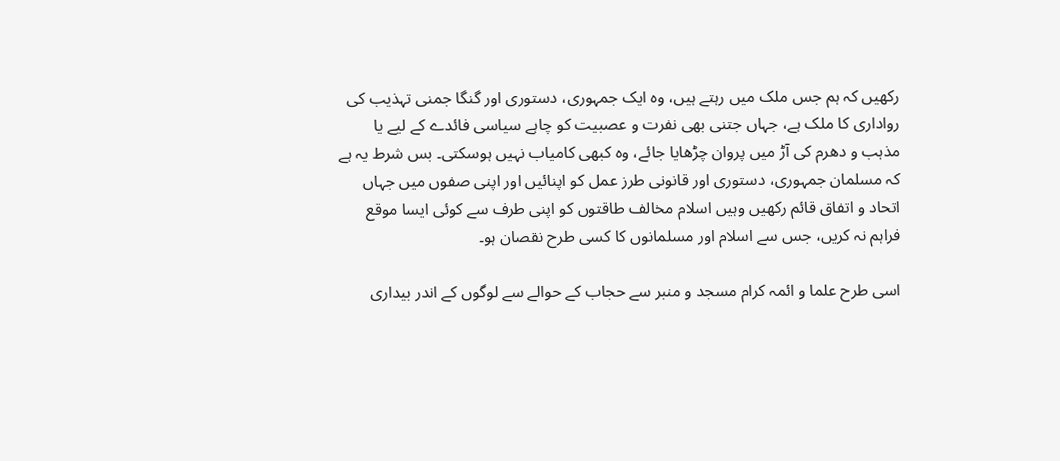رکھیں کہ ہم جس ملک میں رہتے ہیں، وہ ایک جمہوری، دستوری اور گنگا جمنی تہذیب کی رواداری کا ملک ہے، جہاں جتنی بھی نفرت و عصبیت کو چاہے سیاسی فائدے کے لیے یا مذہب و دھرم کی آڑ میں پروان چڑھایا جائے، وہ کبھی کامیاب نہیں ہوسکتی۔ بس شرط یہ ہے کہ مسلمان جمہوری، دستوری اور قانونی طرز عمل کو اپنائیں اور اپنی صفوں میں جہاں اتحاد و اتفاق قائم رکھیں وہیں اسلام مخالف طاقتوں کو اپنی طرف سے کوئی ایسا موقع فراہم نہ کریں، جس سے اسلام اور مسلمانوں کا کسی طرح نقصان ہو۔

اسی طرح علما و ائمہ کرام مسجد و منبر سے حجاب کے حوالے سے لوگوں کے اندر بیداری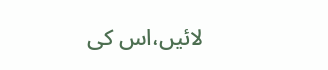لائیں،اس کی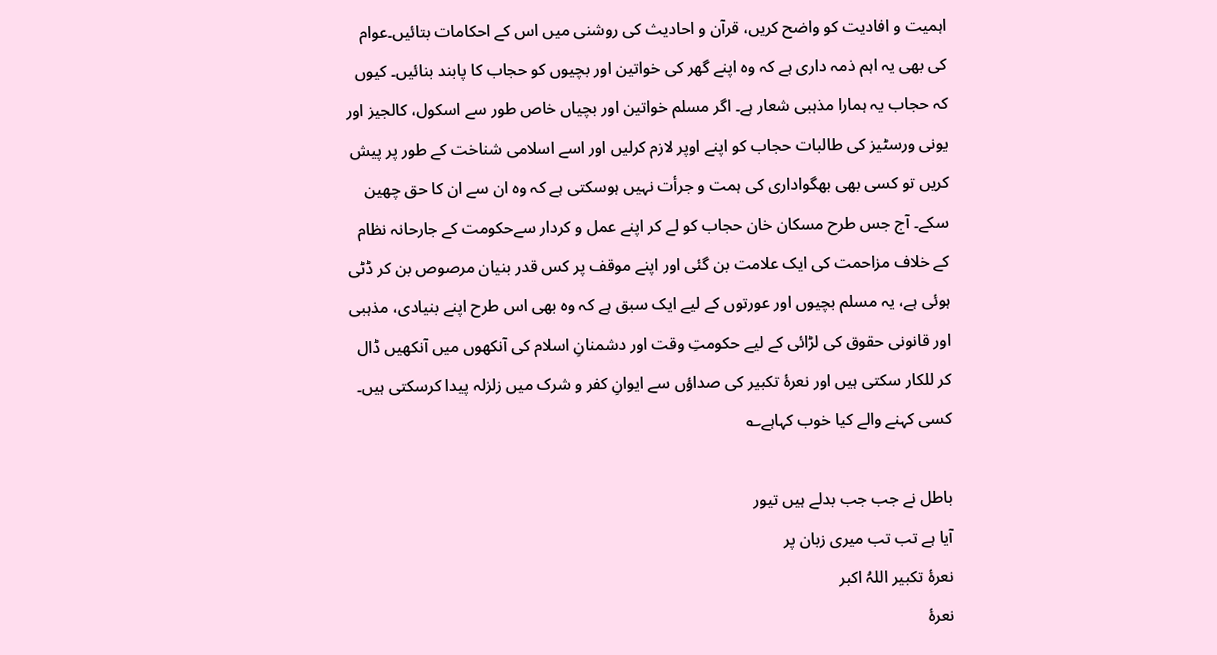اہمیت و افادیت کو واضح کریں، قرآن و احادیث کی روشنی میں اس کے احکامات بتائیں۔عوام کی بھی یہ اہم ذمہ داری ہے کہ وہ اپنے گھر کی خواتین اور بچیوں کو حجاب کا پابند بنائیں۔ کیوں کہ حجاب یہ ہمارا مذہبی شعار ہے۔ اگر مسلم خواتین اور بچیاں خاص طور سے اسکول، کالجیز اور یونی ورسٹیز کی طالبات حجاب کو اپنے اوپر لازم کرلیں اور اسے اسلامی شناخت کے طور پر پیش کریں تو کسی بھی بھگواداری کی ہمت و جرأت نہیں ہوسکتی ہے کہ وہ ان سے ان کا حق چھین سکے۔ آج جس طرح مسکان خان حجاب کو لے کر اپنے عمل و کردار سےحکومت کے جارحانہ نظام کے خلاف مزاحمت کی ایک علامت بن گئی اور اپنے موقف پر کس قدر بنیان مرصوص بن کر ڈٹی ہوئی ہے، یہ مسلم بچیوں اور عورتوں کے لیے ایک سبق ہے کہ وہ بھی اس طرح اپنے بنیادی، مذہبی اور قانونی حقوق کی لڑائی کے لیے حکومتِ وقت اور دشمنانِ اسلام کی آنکھوں میں آنکھیں ڈال کر للکار سکتی ہیں اور نعرۂ تکبیر کی صداؤں سے ایوانِ کفر و شرک میں زلزلہ پیدا کرسکتی ہیں۔
کسی کہنے والے کیا خوب کہاہے؎

باطل نے جب جب بدلے ہیں تیور
آیا ہے تب تب میری زبان پر
نعرۂ تکبیر اللہُ اکبر
نعرۂ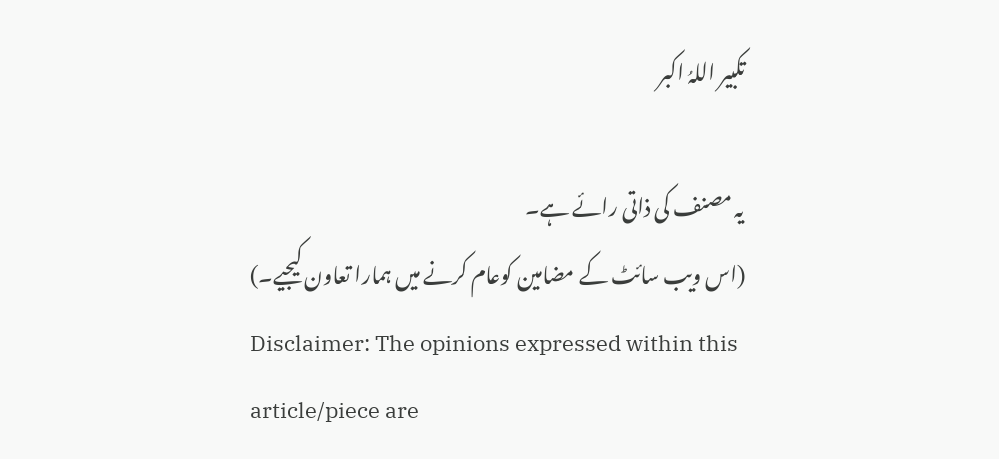تکبیر اللہُ اکبر

یہ مصنف کی ذاتی رائے ہے۔
(اس ویب سائٹ کے مضامین کوعام کرنے میں ہمارا تعاون کیجیے۔)
Disclaimer: The opinions expressed within this article/piece are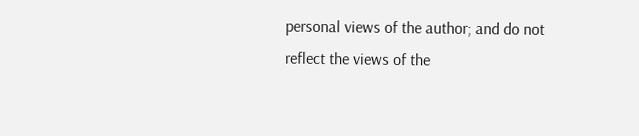personal views of the author; and do not reflect the views of the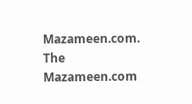Mazameen.com. The Mazameen.com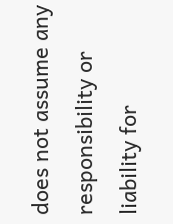does not assume any responsibility or liability for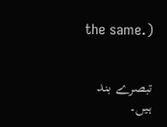the same.)


تبصرے بند ہیں۔